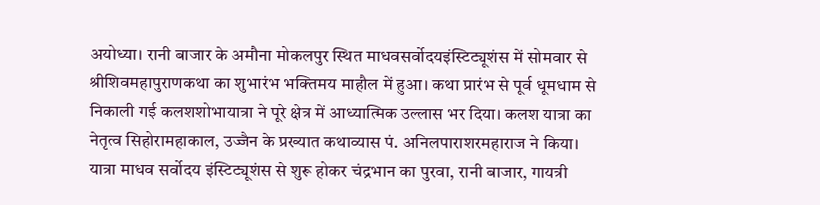अयोध्या। रानी बाजार के अमौना मोकलपुर स्थित माधवसर्वोदयइंस्टिट्यूशंस में सोमवार से श्रीशिवमहापुराणकथा का शुभारंभ भक्तिमय माहौल में हुआ। कथा प्रारंभ से पूर्व धूमधाम से निकाली गई कलशशोभायात्रा ने पूरे क्षेत्र में आध्यात्मिक उल्लास भर दिया। कलश यात्रा का नेतृत्व सिहोरामहाकाल, उज्जैन के प्रख्यात कथाव्यास पं. अनिलपाराशरमहाराज ने किया। यात्रा माधव सर्वोदय इंस्टिट्यूशंस से शुरू होकर चंद्रभान का पुरवा, रानी बाजार, गायत्री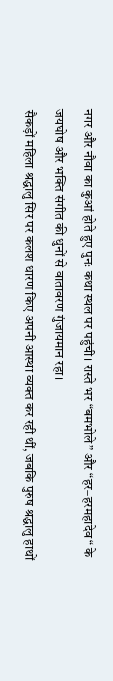नगर और नौवा का कुआं होते हुए पुनः कथा स्थल पर पहुंची। रास्ते भर “बमभोले” और “हर–हरमहादेव“ के जयघोष और भक्ति संगीत की धुनों से वातावरण गुंजायमान रहा।
सैकड़ों महिला श्रद्धालु सिर पर कलश धारण किए अपनी आस्था व्यक्त कर रही थीं, जबकि पुरुष श्रद्धालु हाथों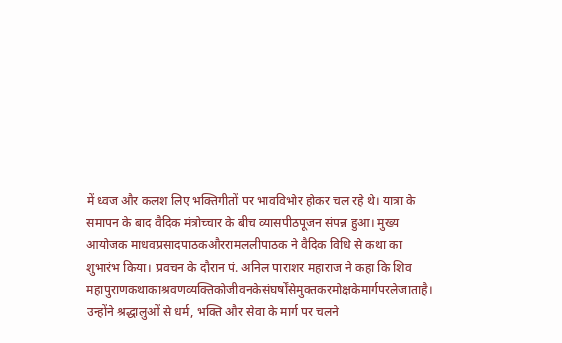में ध्वज और कलश लिए भक्तिगीतों पर भावविभोर होकर चल रहे थे। यात्रा के समापन के बाद वैदिक मंत्रोच्चार के बीच व्यासपीठपूजन संपन्न हुआ। मुख्य आयोजक माधवप्रसादपाठकऔररामललीपाठक ने वैदिक विधि से कथा का शुभारंभ किया। प्रवचन के दौरान पं. अनिल पाराशर महाराज ने कहा कि शिव महापुराणकथाकाश्रवणव्यक्तिकोजीवनकेसंघर्षोंसेमुक्तकरमोक्षकेमार्गपरलेजाताहै। उन्होंने श्रद्धालुओं से धर्म, भक्ति और सेवा के मार्ग पर चलने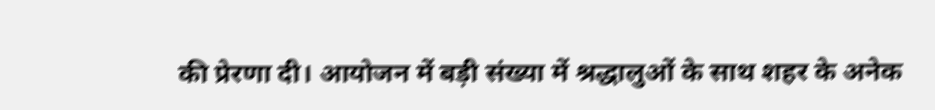की प्रेरणा दी। आयोजन में बड़ी संख्या में श्रद्धालुओं के साथ शहर के अनेक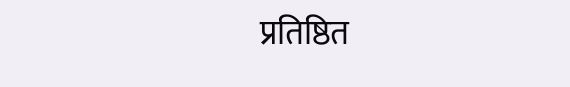प्रतिष्ठित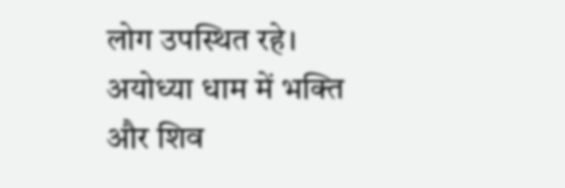लोग उपस्थित रहे। अयोध्या धाम में भक्ति और शिव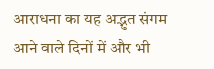आराधना का यह अद्भुत संगम आने वाले दिनों में और भी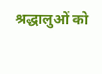श्रद्धालुओं को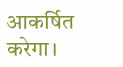आकर्षित करेगा।